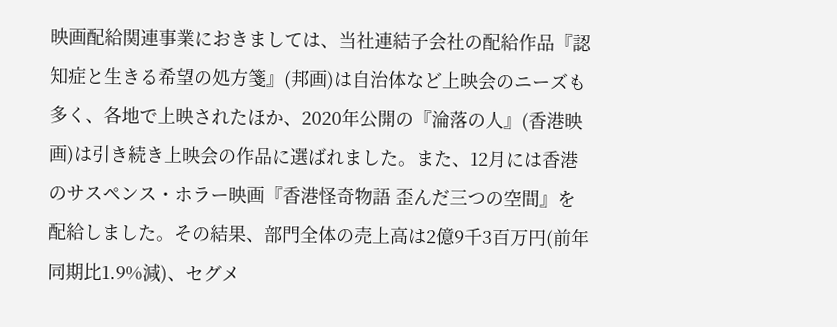映画配給関連事業におきましては、当社連結子会社の配給作品『認知症と生きる希望の処方箋』(邦画)は自治体など上映会のニーズも多く、各地で上映されたほか、2020年公開の『淪落の人』(香港映画)は引き続き上映会の作品に選ばれました。また、12月には香港のサスペンス・ホラー映画『香港怪奇物語 歪んだ三つの空間』を配給しました。その結果、部門全体の売上高は2億9千3百万円(前年同期比1.9%減)、セグメ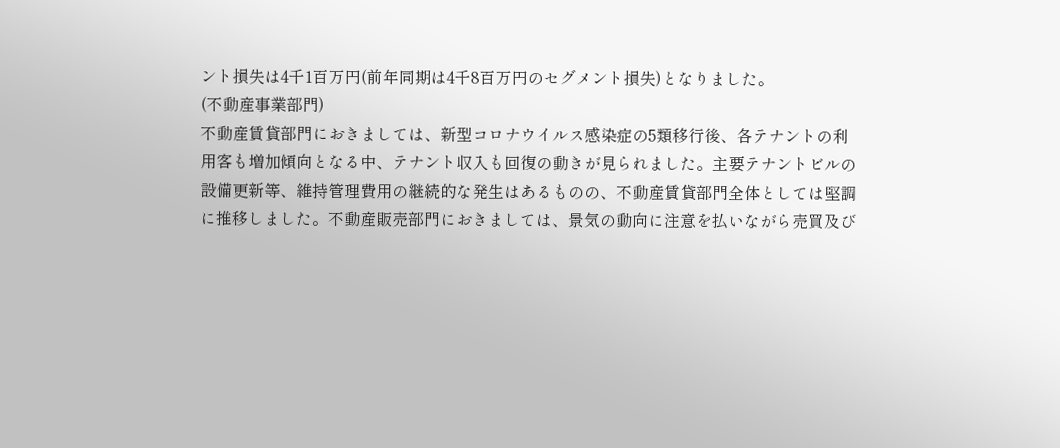ント損失は4千1百万円(前年同期は4千8百万円のセグメント損失)となりました。
(不動産事業部門)
不動産賃貸部門におきましては、新型コロナウイルス感染症の5類移行後、各テナントの利用客も増加傾向となる中、テナント収入も回復の動きが見られました。主要テナントビルの設備更新等、維持管理費用の継続的な発生はあるものの、不動産賃貸部門全体としては堅調に推移しました。不動産販売部門におきましては、景気の動向に注意を払いながら売買及び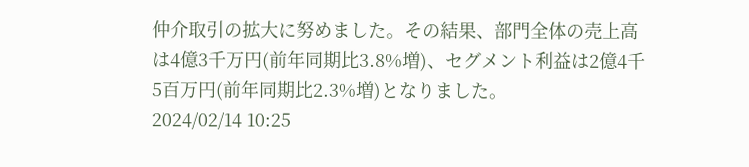仲介取引の拡大に努めました。その結果、部門全体の売上高は4億3千万円(前年同期比3.8%増)、セグメント利益は2億4千5百万円(前年同期比2.3%増)となりました。
2024/02/14 10:25